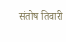संतोष तिवारी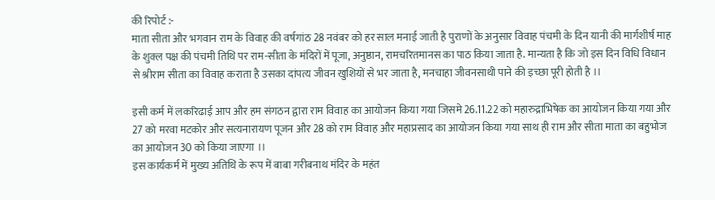की रिपोर्ट :-
माता सीता और भगवान राम के विवाह की वर्षगांठ 28 नवंबर को हर साल मनाई जाती है पुराणों के अनुसार विवाह पंचमी के दिन यानी की मार्गशीर्ष माह के शुक्ल पक्ष की पंचमी तिथि पर राम-सीता के मंदिरों में पूजा, अनुष्ठान, रामचरितमानस का पाठ किया जाता है. मान्यता है कि जो इस दिन विधि विधान से श्रीराम सीता का विवाह कराता है उसका दांपत्य जीवन खुशियों से भर जाता है, मनचाहा जीवनसाथी पाने की इच्छा पूरी होती है ।।

इसी कर्म में लकरिढाई आप और हम संगठन द्वारा राम विवाह का आयोजन किया गया जिसमे 26.11.22 को महारुद्राभिषेक का आयोजन किया गया और 27 को मरवा मटकोर और सत्यनारायण पूजन और 28 को राम विवाह और महाप्रसाद का आयोजन किया गया साथ ही राम और सीता माता का बहुभोज का आयोजन 30 को किया जाएगा ।।
इस कार्यकर्म में मुख्य अतिथि के रूप में बाबा गरीबनाथ मंदिर के महंत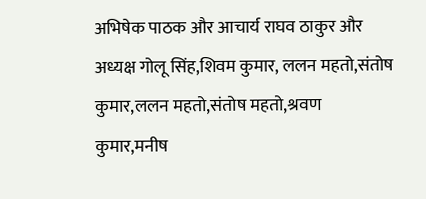अभिषेक पाठक और आचार्य राघव ठाकुर और अध्यक्ष गोलू सिंह,शिवम कुमार, ललन महतो,संतोष कुमार,ललन महतो,संतोष महतो,श्रवण कुमार,मनीष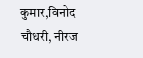कुमार,विनोद चौधरी, नीरज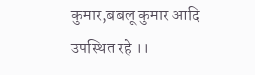कुमार,बबलू कुमार आदि उपस्थित रहे ।।